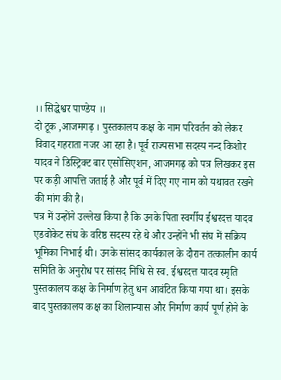।। सिद्धेश्वर पाण्डेय ।।
दो टूक ,आजमगढ़ । पुस्तकालय कक्ष के नाम परिवर्तन को लेकर विवाद गहराता नजर आ रहा है। पूर्व राज्यसभा सदस्य नन्द किशोर यादव ने डिस्ट्रिक्ट बार एसोसिएशन, आजमगढ़ को पत्र लिखकर इस पर कड़ी आपत्ति जताई है और पूर्व में दिए गए नाम को यथावत रखने की मांग की है।
पत्र में उन्होंने उल्लेख किया है कि उनके पिता स्वर्गीय ईश्वरदत्त यादव एडवोकेट संघ के वरिष्ठ सदस्य रहे थे और उन्होंने भी संघ में सक्रिय भूमिका निभाई थी। उनके सांसद कार्यकाल के दौरान तत्कालीन कार्य समिति के अनुरोध पर सांसद निधि से स्व. ईश्वरदत्त यादव स्मृति पुस्तकालय कक्ष के निर्माण हेतु धन आवंटित किया गया था। इसके बाद पुस्तकालय कक्ष का शिलान्यास और निर्माण कार्य पूर्ण होने के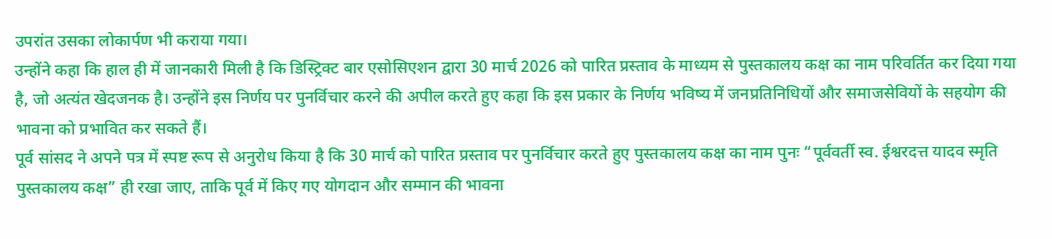उपरांत उसका लोकार्पण भी कराया गया।
उन्होंने कहा कि हाल ही में जानकारी मिली है कि डिस्ट्रिक्ट बार एसोसिएशन द्वारा 30 मार्च 2026 को पारित प्रस्ताव के माध्यम से पुस्तकालय कक्ष का नाम परिवर्तित कर दिया गया है, जो अत्यंत खेदजनक है। उन्होंने इस निर्णय पर पुनर्विचार करने की अपील करते हुए कहा कि इस प्रकार के निर्णय भविष्य में जनप्रतिनिधियों और समाजसेवियों के सहयोग की भावना को प्रभावित कर सकते हैं।
पूर्व सांसद ने अपने पत्र में स्पष्ट रूप से अनुरोध किया है कि 30 मार्च को पारित प्रस्ताव पर पुनर्विचार करते हुए पुस्तकालय कक्ष का नाम पुनः “पूर्ववर्ती स्व. ईश्वरदत्त यादव स्मृति पुस्तकालय कक्ष” ही रखा जाए, ताकि पूर्व में किए गए योगदान और सम्मान की भावना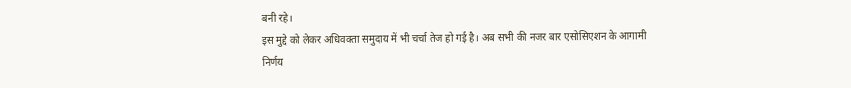बनी रहे।
इस मुद्दे को लेकर अधिवक्ता समुदाय में भी चर्चा तेज हो गई है। अब सभी की नजर बार एसोसिएशन के आगामी निर्णय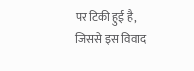पर टिकी हुई है, जिससे इस विवाद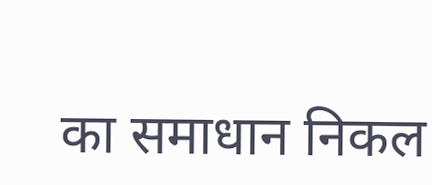का समाधान निकल